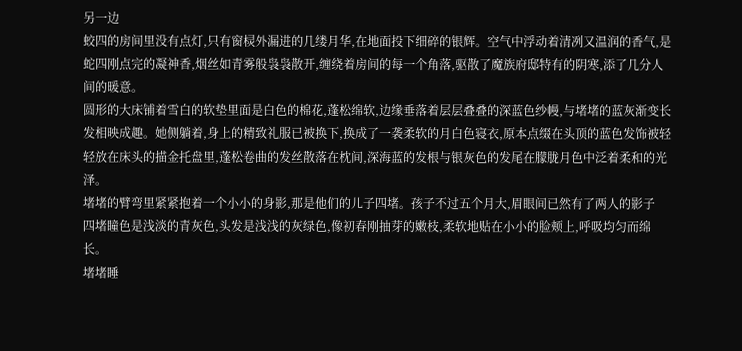另一边
蛟四的房间里没有点灯,只有窗棂外漏进的几缕月华,在地面投下细碎的银辉。空气中浮动着清冽又温润的香气,是蛇四刚点完的凝神香,烟丝如青雾般袅袅散开,缠绕着房间的每一个角落,驱散了魔族府邸特有的阴寒,添了几分人间的暖意。
圆形的大床铺着雪白的软垫里面是白色的棉花,蓬松绵软,边缘垂落着层层叠叠的深蓝色纱幔,与堵堵的蓝灰渐变长发相映成趣。她侧躺着,身上的精致礼服已被换下,换成了一袭柔软的月白色寝衣,原本点缀在头顶的蓝色发饰被轻轻放在床头的描金托盘里,蓬松卷曲的发丝散落在枕间,深海蓝的发根与银灰色的发尾在朦胧月色中泛着柔和的光泽。
堵堵的臂弯里紧紧抱着一个小小的身影,那是他们的儿子四堵。孩子不过五个月大,眉眼间已然有了两人的影子
四堵瞳色是浅淡的青灰色,头发是浅浅的灰绿色,像初春刚抽芽的嫩枝,柔软地贴在小小的脸颊上,呼吸均匀而绵长。
堵堵睡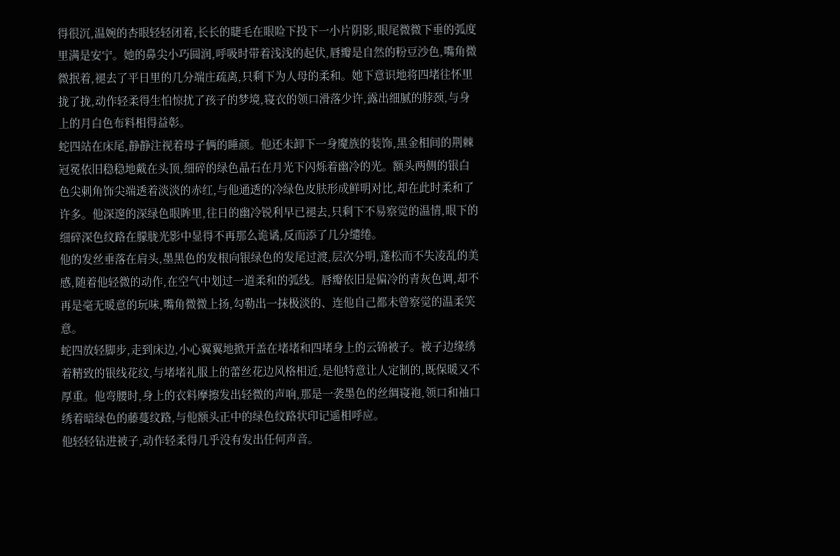得很沉,温婉的杏眼轻轻闭着,长长的睫毛在眼睑下投下一小片阴影,眼尾微微下垂的弧度里满是安宁。她的鼻尖小巧圆润,呼吸时带着浅浅的起伏,唇瓣是自然的粉豆沙色,嘴角微微抿着,褪去了平日里的几分端庄疏离,只剩下为人母的柔和。她下意识地将四堵往怀里拢了拢,动作轻柔得生怕惊扰了孩子的梦境,寝衣的领口滑落少许,露出细腻的脖颈,与身上的月白色布料相得益彰。
蛇四站在床尾,静静注视着母子俩的睡颜。他还未卸下一身魔族的装饰,黑金相间的荆棘冠冕依旧稳稳地戴在头顶,细碎的绿色晶石在月光下闪烁着幽冷的光。额头两侧的银白色尖刺角饰尖端透着淡淡的赤红,与他通透的冷绿色皮肤形成鲜明对比,却在此时柔和了许多。他深邃的深绿色眼眸里,往日的幽冷锐利早已褪去,只剩下不易察觉的温情,眼下的细碎深色纹路在朦胧光影中显得不再那么诡谲,反而添了几分缱绻。
他的发丝垂落在肩头,墨黑色的发根向银绿色的发尾过渡,层次分明,蓬松而不失凌乱的美感,随着他轻微的动作,在空气中划过一道柔和的弧线。唇瓣依旧是偏冷的青灰色调,却不再是毫无暖意的玩味,嘴角微微上扬,勾勒出一抹极淡的、连他自己都未曾察觉的温柔笑意。
蛇四放轻脚步,走到床边,小心翼翼地掀开盖在堵堵和四堵身上的云锦被子。被子边缘绣着精致的银线花纹,与堵堵礼服上的蕾丝花边风格相近,是他特意让人定制的,既保暖又不厚重。他弯腰时,身上的衣料摩擦发出轻微的声响,那是一袭墨色的丝绸寝袍,领口和袖口绣着暗绿色的藤蔓纹路,与他额头正中的绿色纹路状印记遥相呼应。
他轻轻钻进被子,动作轻柔得几乎没有发出任何声音。